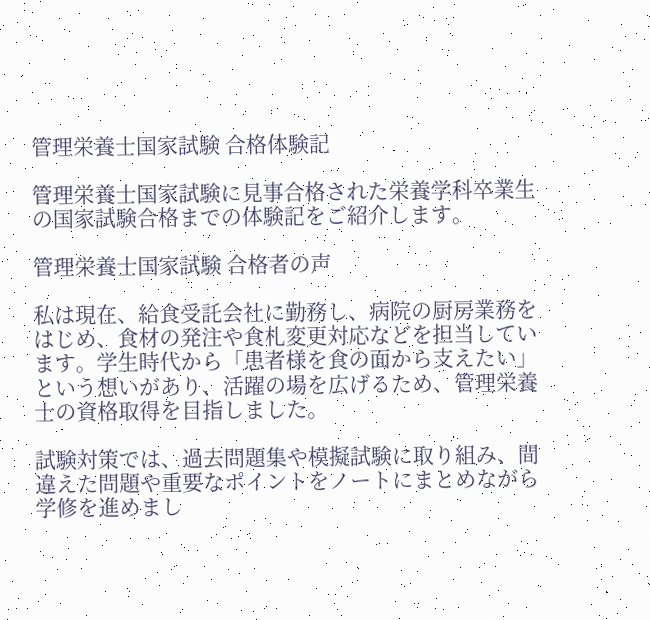管理栄養士国家試験 合格体験記

管理栄養士国家試験に見事合格された栄養学科卒業生の国家試験合格までの体験記をご紹介します。

管理栄養士国家試験 合格者の声

私は現在、給食受託会社に勤務し、病院の厨房業務をはじめ、食材の発注や食札変更対応などを担当しています。学生時代から「患者様を食の面から支えたい」という想いがあり、活躍の場を広げるため、管理栄養士の資格取得を目指しました。

試験対策では、過去問題集や模擬試験に取り組み、間違えた問題や重要なポイントをノートにまとめながら学修を進めまし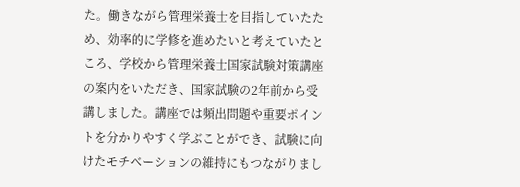た。働きながら管理栄養士を目指していたため、効率的に学修を進めたいと考えていたところ、学校から管理栄養士国家試験対策講座の案内をいただき、国家試験の2年前から受講しました。講座では頻出問題や重要ポイントを分かりやすく学ぶことができ、試験に向けたモチベーションの維持にもつながりまし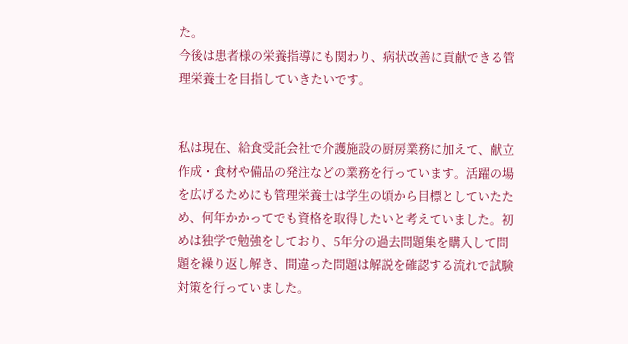た。
今後は患者様の栄養指導にも関わり、病状改善に貢献できる管理栄養士を目指していきたいです。


私は現在、給食受託会社で介護施設の厨房業務に加えて、献立作成・食材や備品の発注などの業務を行っています。活躍の場を広げるためにも管理栄養士は学生の頃から目標としていたため、何年かかってでも資格を取得したいと考えていました。初めは独学で勉強をしており、5年分の過去問題集を購入して問題を繰り返し解き、間違った問題は解説を確認する流れで試験対策を行っていました。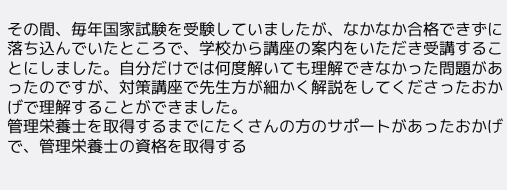その間、毎年国家試験を受験していましたが、なかなか合格できずに落ち込んでいたところで、学校から講座の案内をいただき受講することにしました。自分だけでは何度解いても理解できなかった問題があったのですが、対策講座で先生方が細かく解説をしてくださったおかげで理解することができました。
管理栄養士を取得するまでにたくさんの方のサポートがあったおかげで、管理栄養士の資格を取得する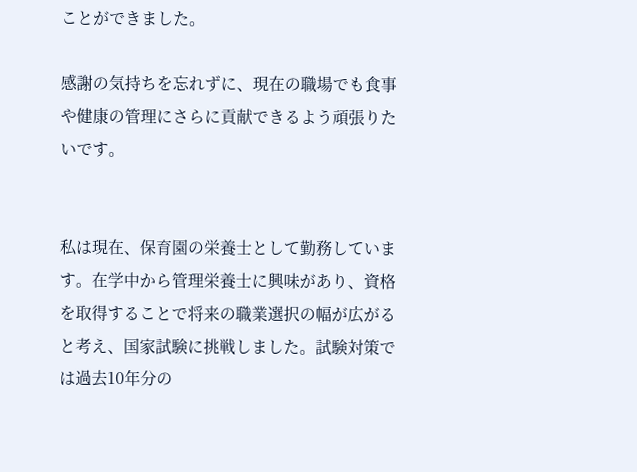ことができました。

感謝の気持ちを忘れずに、現在の職場でも食事や健康の管理にさらに貢献できるよう頑張りたいです。


私は現在、保育園の栄養士として勤務しています。在学中から管理栄養士に興味があり、資格を取得することで将来の職業選択の幅が広がると考え、国家試験に挑戦しました。試験対策では過去10年分の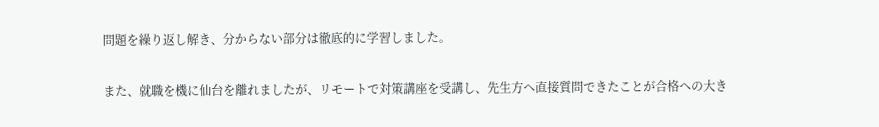問題を繰り返し解き、分からない部分は徹底的に学習しました。

また、就職を機に仙台を離れましたが、リモートで対策講座を受講し、先生方へ直接質問できたことが合格への大き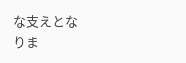な支えとなりま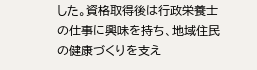した。資格取得後は行政栄養士の仕事に興味を持ち、地域住民の健康づくりを支え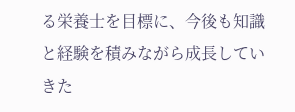る栄養士を目標に、今後も知識と経験を積みながら成長していきた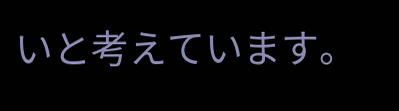いと考えています。